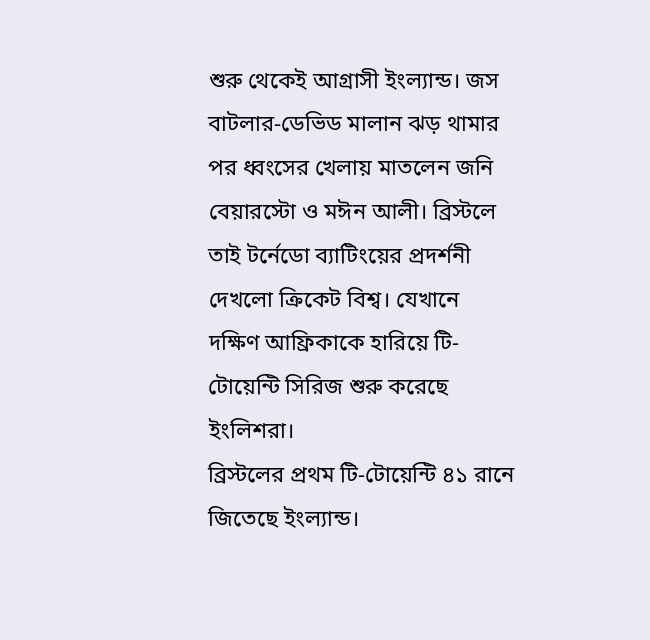শুরু থেকেই আগ্রাসী ইংল্যান্ড। জস বাটলার-ডেভিড মালান ঝড় থামার পর ধ্বংসের খেলায় মাতলেন জনি বেয়ারস্টো ও মঈন আলী। ব্রিস্টলে তাই টর্নেডো ব্যাটিংয়ের প্রদর্শনী দেখলো ক্রিকেট বিশ্ব। যেখানে দক্ষিণ আফ্রিকাকে হারিয়ে টি-টোয়েন্টি সিরিজ শুরু করেছে ইংলিশরা।
ব্রিস্টলের প্রথম টি-টোয়েন্টি ৪১ রানে জিতেছে ইংল্যান্ড।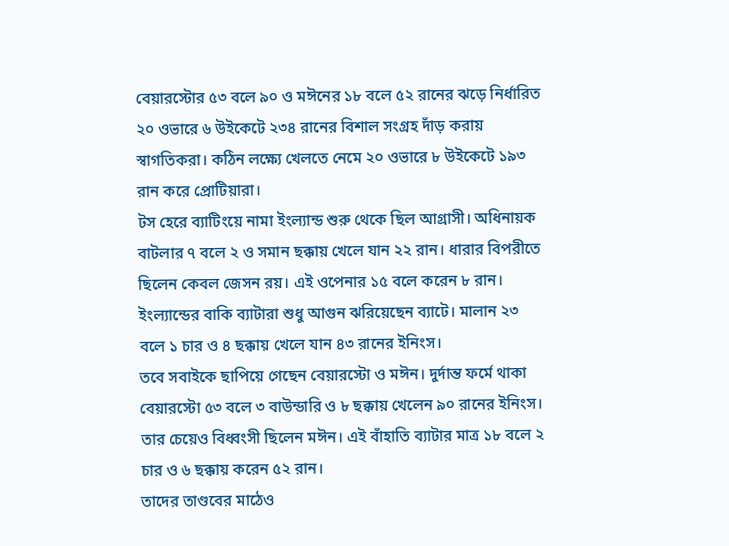বেয়ারস্টোর ৫৩ বলে ৯০ ও মঈনের ১৮ বলে ৫২ রানের ঝড়ে নির্ধারিত ২০ ওভারে ৬ উইকেটে ২৩৪ রানের বিশাল সংগ্রহ দাঁড় করায় স্বাগতিকরা। কঠিন লক্ষ্যে খেলতে নেমে ২০ ওভারে ৮ উইকেটে ১৯৩ রান করে প্রোটিয়ারা।
টস হেরে ব্যাটিংয়ে নামা ইংল্যান্ড শুরু থেকে ছিল আগ্রাসী। অধিনায়ক বাটলার ৭ বলে ২ ও সমান ছক্কায় খেলে যান ২২ রান। ধারার বিপরীতে ছিলেন কেবল জেসন রয়। এই ওপেনার ১৫ বলে করেন ৮ রান। ইংল্যান্ডের বাকি ব্যাটারা শুধু আগুন ঝরিয়েছেন ব্যাটে। মালান ২৩ বলে ১ চার ও ৪ ছক্কায় খেলে যান ৪৩ রানের ইনিংস।
তবে সবাইকে ছাপিয়ে গেছেন বেয়ারস্টো ও মঈন। দুর্দান্ত ফর্মে থাকা বেয়ারস্টো ৫৩ বলে ৩ বাউন্ডারি ও ৮ ছক্কায় খেলেন ৯০ রানের ইনিংস। তার চেয়েও বিধ্বংসী ছিলেন মঈন। এই বাঁহাতি ব্যাটার মাত্র ১৮ বলে ২ চার ও ৬ ছক্কায় করেন ৫২ রান।
তাদের তাণ্ডবের মাঠেও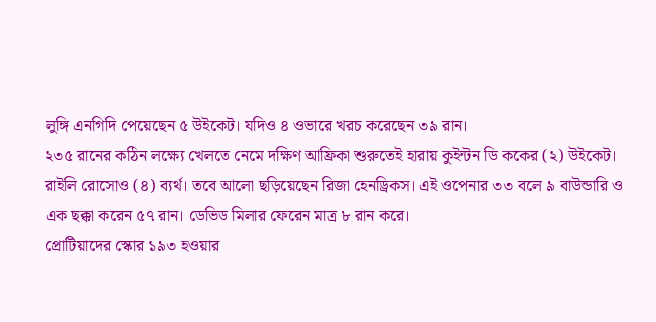লুঙ্গি এনগিদি পেয়েছেন ৫ উইকেট। যদিও ৪ ওভারে খরচ করেছেন ৩৯ রান।
২৩৫ রানের কঠিন লক্ষ্যে খেলতে নেমে দক্ষিণ আফ্রিকা শুরুতেই হারায় কুইন্টন ডি ককের (২) উইকেট। রাইলি রোসোও (৪) ব্যর্থ। তবে আলো ছড়িয়েছেন রিজা হেনড্রিকস। এই ওপেনার ৩৩ বলে ৯ বাউন্ডারি ও এক ছক্কা করেন ৫৭ রান। ডেভিড মিলার ফেরেন মাত্র ৮ রান করে।
প্রোটিয়াদের স্কোর ১৯৩ হওয়ার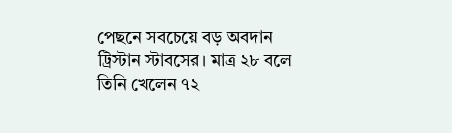পেছনে সবচেয়ে বড় অবদান ট্রিস্টান স্টাবসের। মাত্র ২৮ বলে তিনি খেলেন ৭২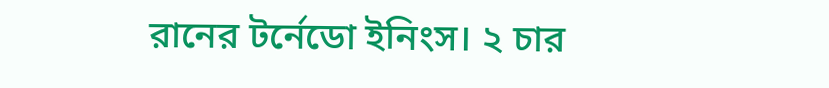রানের টর্নেডো ইনিংস। ২ চার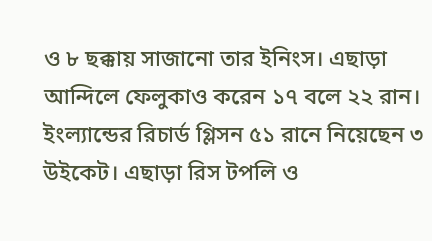ও ৮ ছক্কায় সাজানো তার ইনিংস। এছাড়া আন্দিলে ফেলুকাও করেন ১৭ বলে ২২ রান।
ইংল্যান্ডের রিচার্ড গ্লিসন ৫১ রানে নিয়েছেন ৩ উইকেট। এছাড়া রিস টপলি ও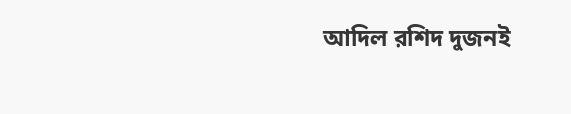আদিল রশিদ দুজনই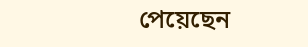পেয়েছেন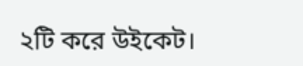২টি করে উইকেট।